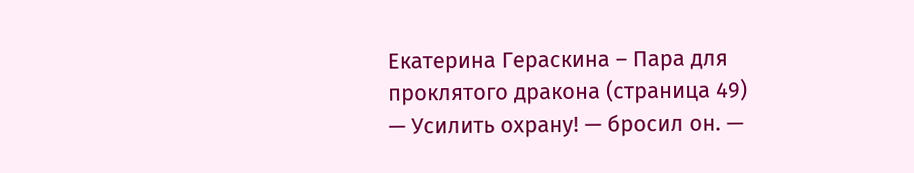Екатерина Гераскина – Пара для проклятого дракона (страница 49)
— Усилить охрану! — бросил он. —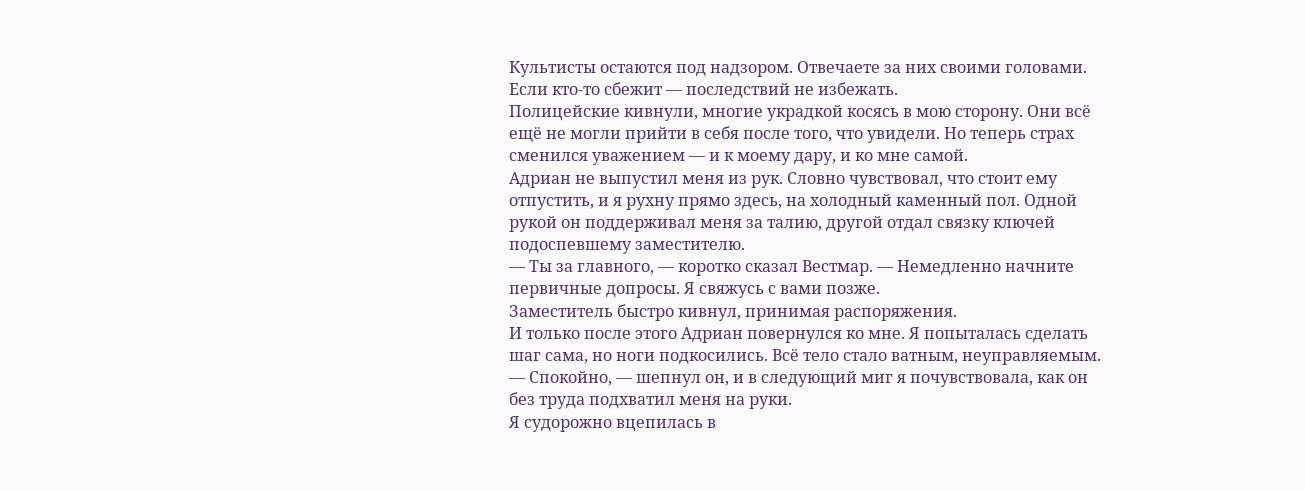Культисты остаются под надзором. Отвечаете за них своими головами. Если кто-то сбежит — последствий не избежать.
Полицейские кивнули, многие украдкой косясь в мою сторону. Они всё ещё не могли прийти в себя после того, что увидели. Но теперь страх сменился уважением — и к моему дару, и ко мне самой.
Адриан не выпустил меня из рук. Словно чувствовал, что стоит ему отпустить, и я рухну прямо здесь, на холодный каменный пол. Одной рукой он поддерживал меня за талию, другой отдал связку ключей подоспевшему заместителю.
— Ты за главного, — коротко сказал Вестмар. — Немедленно начните первичные допросы. Я свяжусь с вами позже.
Заместитель быстро кивнул, принимая распоряжения.
И только после этого Адриан повернулся ко мне. Я попыталась сделать шаг сама, но ноги подкосились. Всё тело стало ватным, неуправляемым.
— Спокойно, — шепнул он, и в следующий миг я почувствовала, как он без труда подхватил меня на руки.
Я судорожно вцепилась в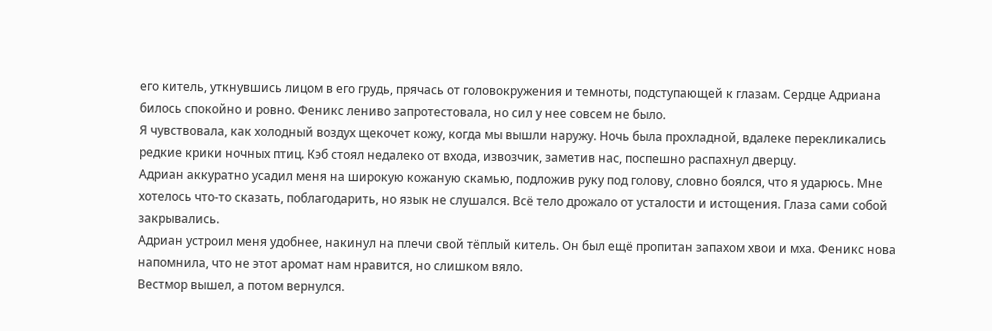его китель, уткнувшись лицом в его грудь, прячась от головокружения и темноты, подступающей к глазам. Сердце Адриана билось спокойно и ровно. Феникс лениво запротестовала, но сил у нее совсем не было.
Я чувствовала, как холодный воздух щекочет кожу, когда мы вышли наружу. Ночь была прохладной, вдалеке перекликались редкие крики ночных птиц. Кэб стоял недалеко от входа, извозчик, заметив нас, поспешно распахнул дверцу.
Адриан аккуратно усадил меня на широкую кожаную скамью, подложив руку под голову, словно боялся, что я ударюсь. Мне хотелось что-то сказать, поблагодарить, но язык не слушался. Всё тело дрожало от усталости и истощения. Глаза сами собой закрывались.
Адриан устроил меня удобнее, накинул на плечи свой тёплый китель. Он был ещё пропитан запахом хвои и мха. Феникс нова напомнила, что не этот аромат нам нравится, но слишком вяло.
Вестмор вышел, а потом вернулся.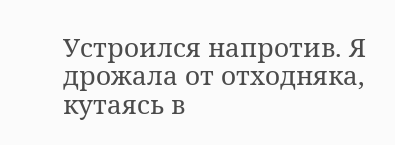Устроился напротив. Я дрожала от отходняка, кутаясь в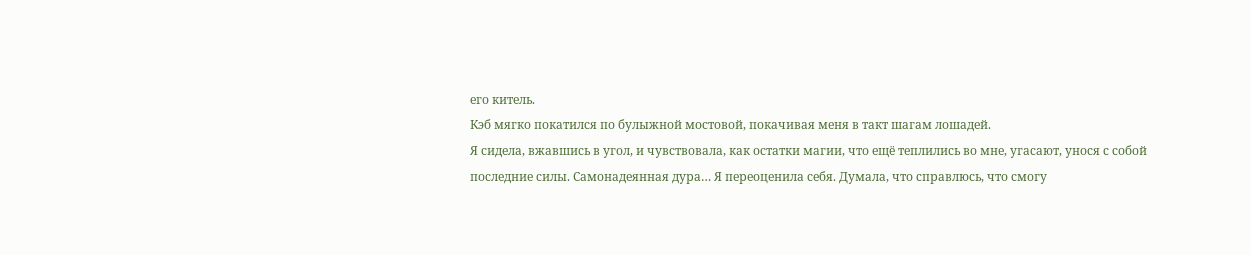его китель.
Кэб мягко покатился по булыжной мостовой, покачивая меня в такт шагам лошадей.
Я сидела, вжавшись в угол, и чувствовала, как остатки магии, что ещё теплились во мне, угасают, унося с собой последние силы. Самонадеянная дура… Я переоценила себя. Думала, что справлюсь, что смогу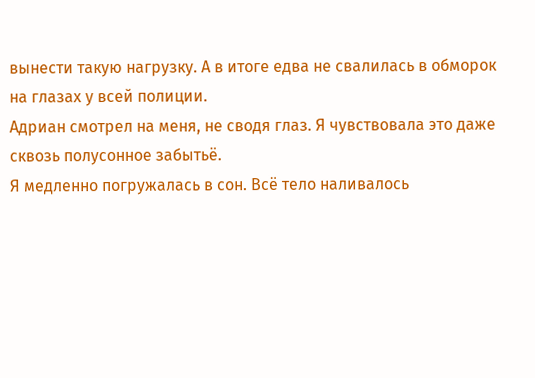вынести такую нагрузку. А в итоге едва не свалилась в обморок на глазах у всей полиции.
Адриан смотрел на меня, не сводя глаз. Я чувствовала это даже сквозь полусонное забытьё.
Я медленно погружалась в сон. Всё тело наливалось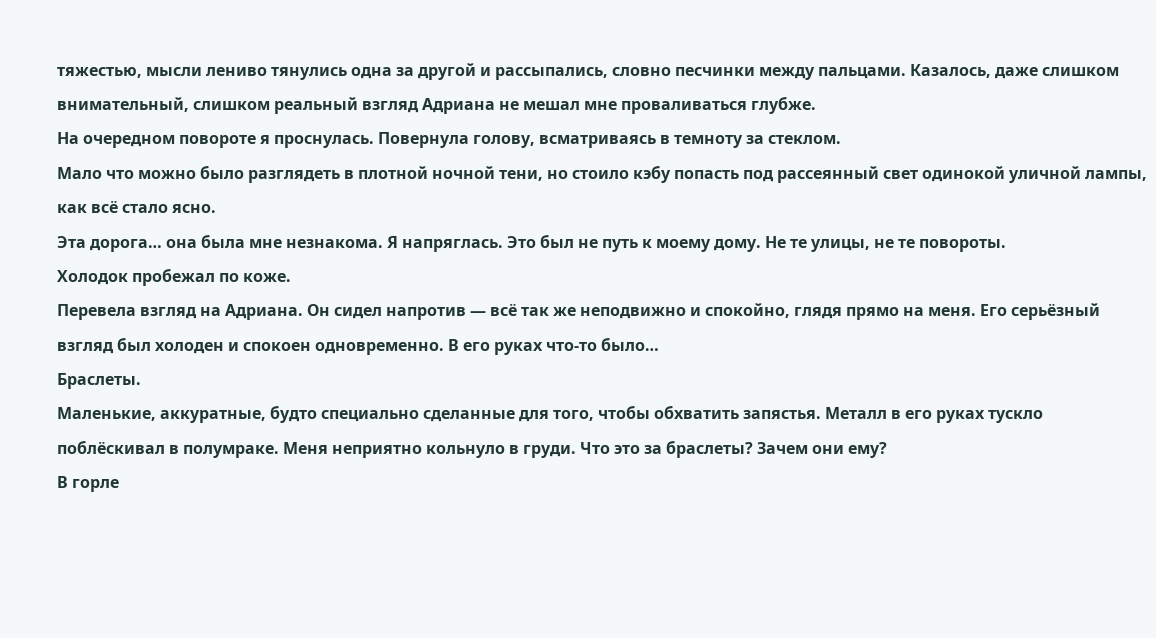тяжестью, мысли лениво тянулись одна за другой и рассыпались, словно песчинки между пальцами. Казалось, даже слишком внимательный, слишком реальный взгляд Адриана не мешал мне проваливаться глубже.
На очередном повороте я проснулась. Повернула голову, всматриваясь в темноту за стеклом.
Мало что можно было разглядеть в плотной ночной тени, но стоило кэбу попасть под рассеянный свет одинокой уличной лампы, как всё стало ясно.
Эта дорога… она была мне незнакома. Я напряглась. Это был не путь к моему дому. Не те улицы, не те повороты.
Холодок пробежал по коже.
Перевела взгляд на Адриана. Он сидел напротив — всё так же неподвижно и спокойно, глядя прямо на меня. Его серьёзный взгляд был холоден и спокоен одновременно. В его руках что-то было…
Браслеты.
Маленькие, аккуратные, будто специально сделанные для того, чтобы обхватить запястья. Металл в его руках тускло поблёскивал в полумраке. Меня неприятно кольнуло в груди. Что это за браслеты? Зачем они ему?
В горле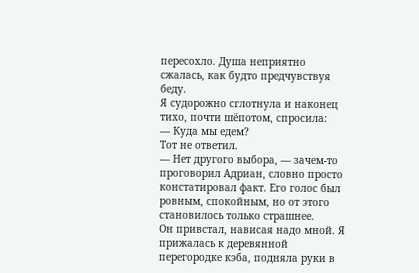пересохло. Душа неприятно сжалась, как будто предчувствуя беду.
Я судорожно сглотнула и наконец тихо, почти шёпотом, спросила:
— Куда мы едем?
Тот не ответил.
— Нет другого выбора, — зачем-то проговорил Адриан, словно просто констатировал факт. Его голос был ровным, спокойным, но от этого становилось только страшнее.
Он привстал, нависая надо мной. Я прижалась к деревянной перегородке кэба, подняла руки в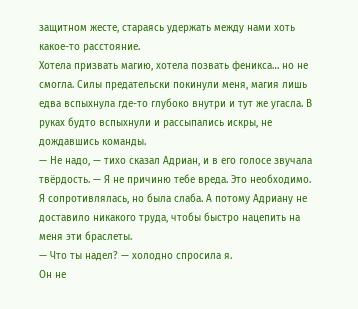защитном жесте, стараясь удержать между нами хоть какое-то расстояние.
Хотела призвать магию, хотела позвать феникса… но не смогла. Силы предательски покинули меня, магия лишь едва вспыхнула где-то глубоко внутри и тут же угасла. В руках будто вспыхнули и рассыпались искры, не дождавшись команды.
— Не надо, — тихо сказал Адриан, и в его голосе звучала твёрдость. — Я не причиню тебе вреда. Это необходимо.
Я сопротивлялась, но была слаба. А потому Адриану не доставило никакого труда, чтобы быстро нацепить на меня эти браслеты.
— Что ты надел? — холодно спросила я.
Он не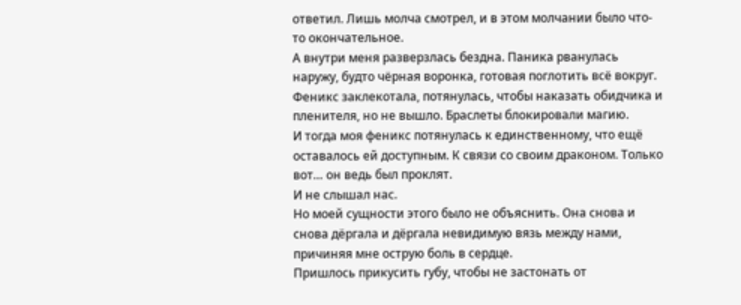ответил. Лишь молча смотрел, и в этом молчании было что-то окончательное.
А внутри меня разверзлась бездна. Паника рванулась наружу, будто чёрная воронка, готовая поглотить всё вокруг. Феникс заклекотала, потянулась, чтобы наказать обидчика и пленителя, но не вышло. Браслеты блокировали магию.
И тогда моя феникс потянулась к единственному, что ещё оставалось ей доступным. К связи со своим драконом. Только вот… он ведь был проклят.
И не слышал нас.
Но моей сущности этого было не объяснить. Она снова и снова дёргала и дёргала невидимую вязь между нами, причиняя мне острую боль в сердце.
Пришлось прикусить губу, чтобы не застонать от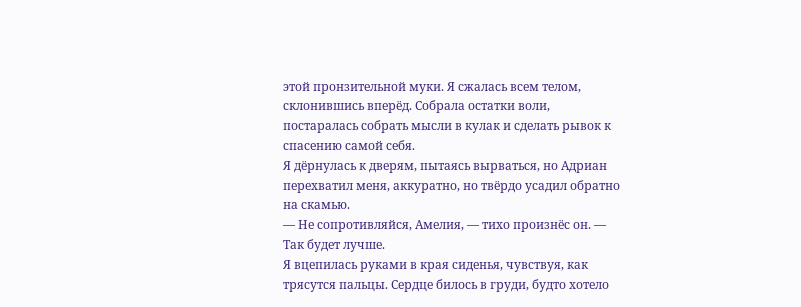этой пронзительной муки. Я сжалась всем телом, склонившись вперёд. Собрала остатки воли, постаралась собрать мысли в кулак и сделать рывок к спасению самой себя.
Я дёрнулась к дверям, пытаясь вырваться, но Адриан перехватил меня, аккуратно, но твёрдо усадил обратно на скамью.
— Не сопротивляйся, Амелия, — тихо произнёс он. — Так будет лучше.
Я вцепилась руками в края сиденья, чувствуя, как трясутся пальцы. Сердце билось в груди, будто хотело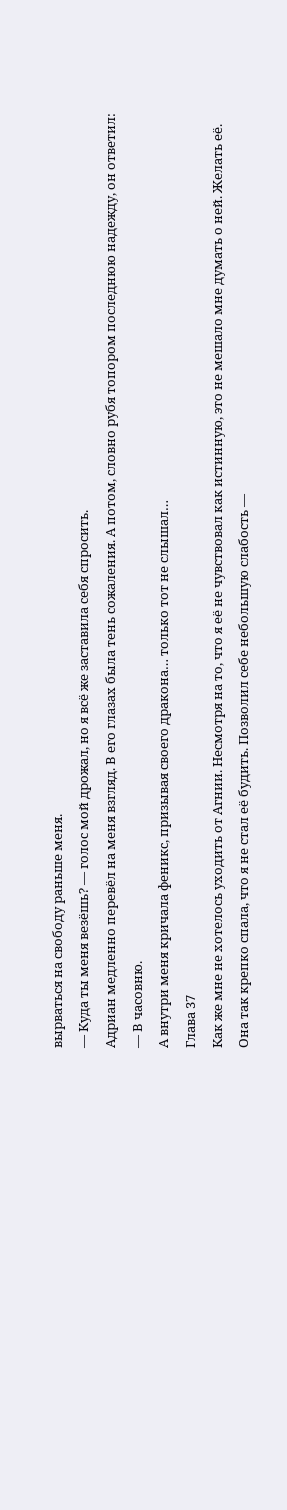вырваться на свободу раньше меня.
— Куда ты меня везёшь? — голос мой дрожал, но я всё же заставила себя спросить.
Адриан медленно перевёл на меня взгляд. В его глазах была тень сожаления. А потом, словно рубя топором последнюю надежду, он ответил:
— В часовню.
А внутри меня кричала феникс, призывая своего дракона… только тот не слышал…
Глава 37
Как же мне не хотелось уходить от Агнии. Несмотря на то, что я её не чувствовал как истинную, это не мешало мне думать о ней. Желать её.
Она так крепко спала, что я не стал её будить. Позволил себе небольшую слабость —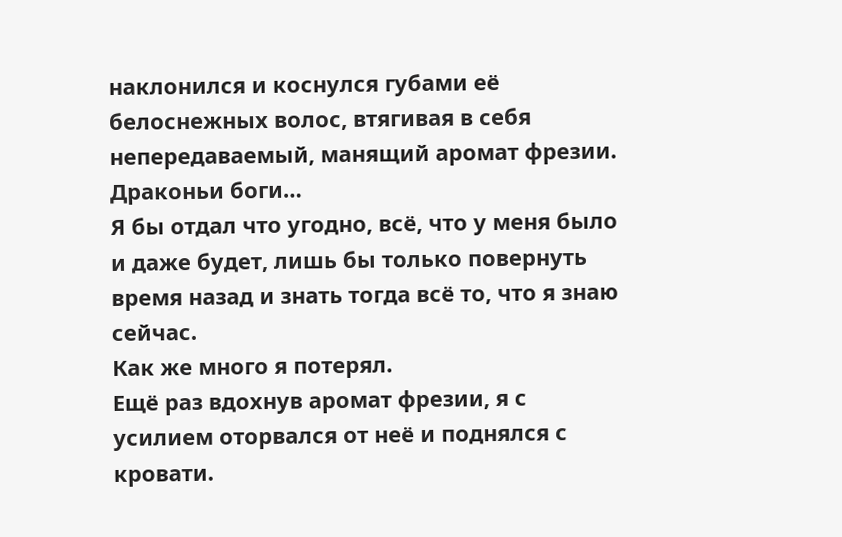наклонился и коснулся губами её белоснежных волос, втягивая в себя непередаваемый, манящий аромат фрезии.
Драконьи боги…
Я бы отдал что угодно, всё, что у меня было и даже будет, лишь бы только повернуть время назад и знать тогда всё то, что я знаю сейчас.
Как же много я потерял.
Ещё раз вдохнув аромат фрезии, я с усилием оторвался от неё и поднялся с кровати.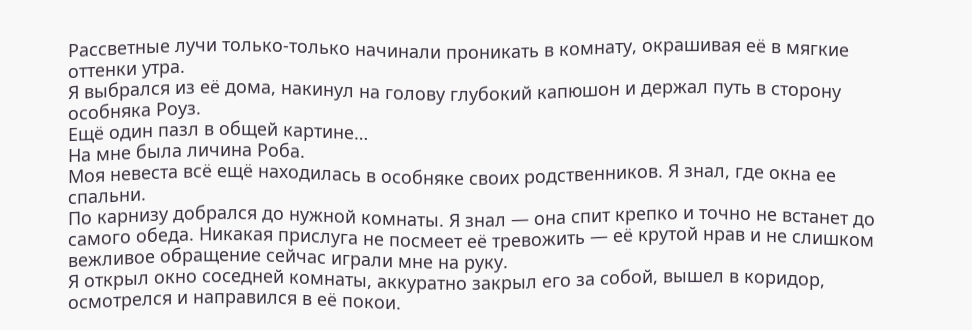Рассветные лучи только-только начинали проникать в комнату, окрашивая её в мягкие оттенки утра.
Я выбрался из её дома, накинул на голову глубокий капюшон и держал путь в сторону особняка Роуз.
Ещё один пазл в общей картине…
На мне была личина Роба.
Моя невеста всё ещё находилась в особняке своих родственников. Я знал, где окна ее спальни.
По карнизу добрался до нужной комнаты. Я знал — она спит крепко и точно не встанет до самого обеда. Никакая прислуга не посмеет её тревожить — её крутой нрав и не слишком вежливое обращение сейчас играли мне на руку.
Я открыл окно соседней комнаты, аккуратно закрыл его за собой, вышел в коридор, осмотрелся и направился в её покои.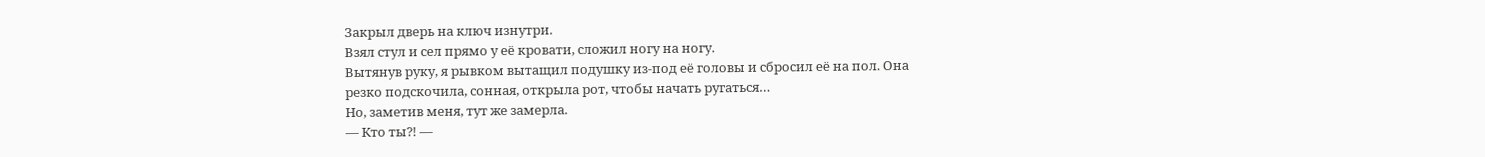Закрыл дверь на ключ изнутри.
Взял стул и сел прямо у её кровати, сложил ногу на ногу.
Вытянув руку, я рывком вытащил подушку из-под её головы и сбросил её на пол. Она резко подскочила, сонная, открыла рот, чтобы начать ругаться…
Но, заметив меня, тут же замерла.
— Кто ты⁈ —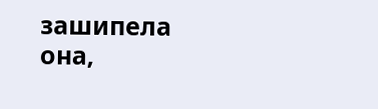зашипела она,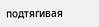подтягивая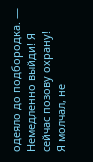одеяло до подбородка. — Немедленно выйди! Я сейчас позову охрану!
Я молчал, не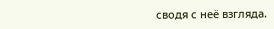сводя с неё взгляда.